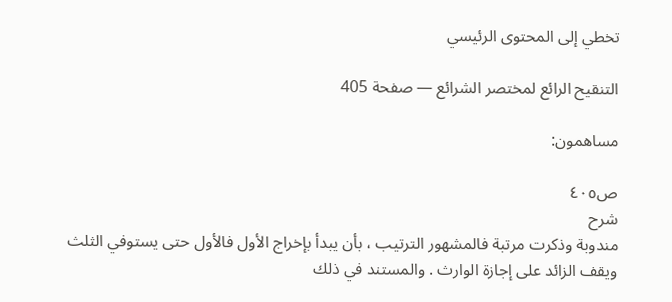تخطي إلى المحتوى الرئيسي

التنقيح الرائع لمختصر الشرائع — صفحة 405

مساهمون:

ص٤٠٥
شرح
مندوبة وذكرت مرتبة فالمشهور الترتيب ، بأن يبدأ بإخراج الأول فالأول حتى يستوفي الثلث ويقف الزائد على إجازة الوارث . والمستند في ذلك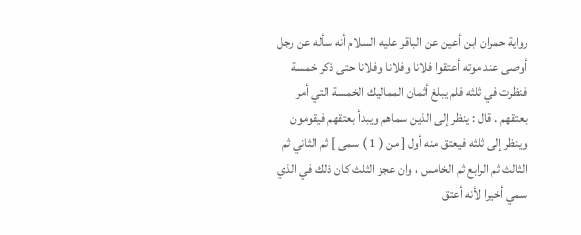رواية حمران ابن أعين عن الباقر عليه السلام أنه سأله عن رجل أوصى عند موته أعتقوا فلانا وفلانا وفلانا حتى ذكر خمسة فنظرت في ثلثه فلم يبلغ أثمان المماليك الخمسة التي أمر بعتقهم . قال : ينظر إلى الذين سماهم ويبدأ بعتقهم فيقومون وينظر إلى ثلثه فيعتق منه أول [ من ( 1 ) سمى ] ثم الثاني ثم الثالث ثم الرابع ثم الخامس ، وان عجز الثلث كان ذلك في الذي سمي أخيرا لأنه أعتق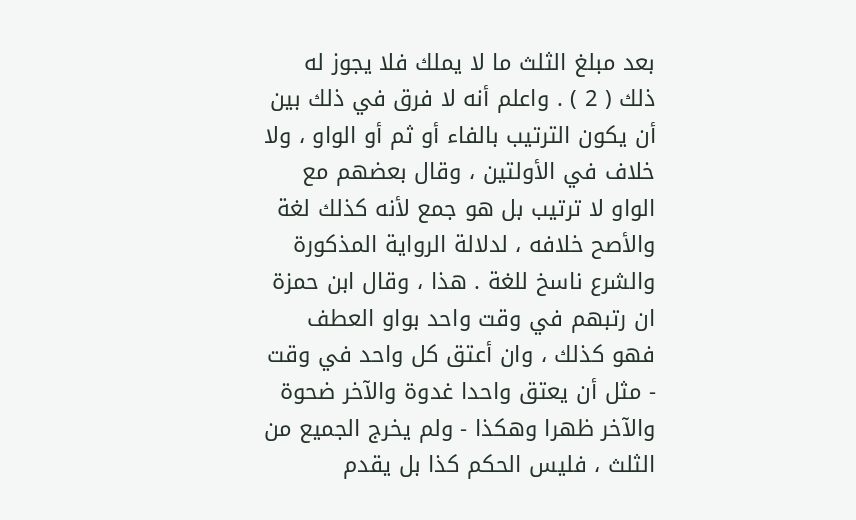بعد مبلغ الثلث ما لا يملك فلا يجوز له ذلك ( 2 ) . واعلم أنه لا فرق في ذلك بين أن يكون الترتيب بالفاء أو ثم أو الواو ، ولا خلاف في الأولتين ، وقال بعضهم مع الواو لا ترتيب بل هو جمع لأنه كذلك لغة والأصح خلافه ، لدلالة الرواية المذكورة والشرع ناسخ للغة . هذا ، وقال ابن حمزة ان رتبهم في وقت واحد بواو العطف فهو كذلك ، وان أعتق كل واحد في وقت - مثل أن يعتق واحدا غدوة والآخر ضحوة والآخر ظهرا وهكذا - ولم يخرج الجميع من الثلث ، فليس الحكم كذا بل يقدم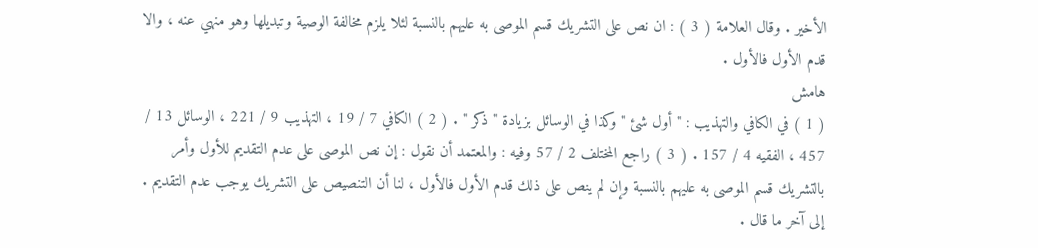الأخير . وقال العلامة ( 3 ) : ان نص على التشريك قسم الموصى به عليهم بالنسبة لئلا يلزم مخالفة الوصية وتبديلها وهو منهي عنه ، والا قدم الأول فالأول .
هامش
( 1 ) في الكافي والتهذيب : " أول شئ " وكذا في الوسائل بزيادة " ذكر " . ( 2 ) الكافي 7 / 19 ، التهذيب 9 / 221 ، الوسائل 13 / 457 ، الفقيه 4 / 157 . ( 3 ) راجع المختلف 2 / 57 وفيه : والمعتمد أن نقول : إن نص الموصى على عدم التقديم للأول وأمر بالتشريك قسم الموصى به عليهم بالنسبة وإن لم ينص على ذلك قدم الأول فالأول ، لنا أن التنصيص على التشريك يوجب عدم التقديم . إلى آخر ما قال .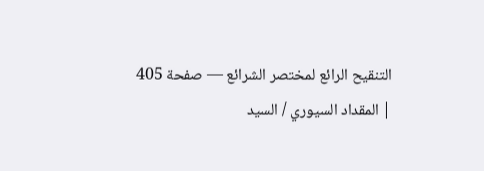التنقيح الرائع لمختصر الشرائع — صفحة 405 | المقداد السيوري / السيد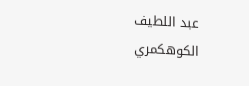عبد اللطيف الكوهكمري